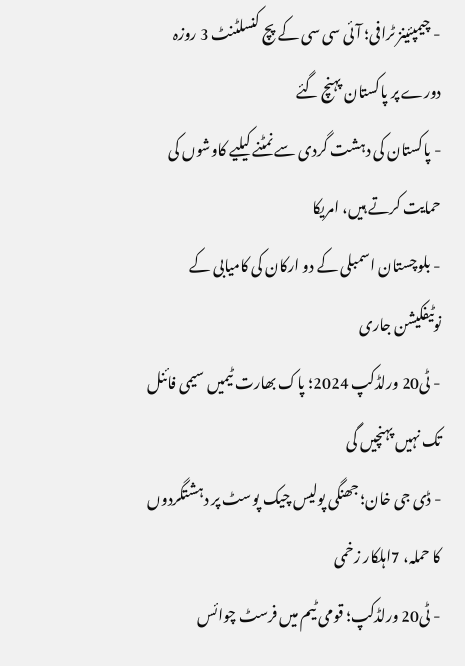- چیمپئینز ٹرافی؛ آئی سی سی کے پچ کنسلٹنٹ 3 روزہ دورے پر پاکستان پہنچ گئے
- پاکستان کی دہشت گردی سے نمٹنے کیلیے کاوشوں کی حمایت کرتے ہیں، امریکا
- بلوچستان اسمبلی کے دو ارکان کی کامیابی کے نوٹیفکیشن جاری
- ٹی20 ورلڈکپ 2024؛ پاک بھارت ٹیمیں سیمی فائنل تک نہیں پہنچیں گی
- ڈی جی خان؛ جھنگی پولیس چیک پوسٹ پر دہشتگردوں کا حملہ، 7اہلکار زخمی
- ٹی20 ورلڈکپ؛ قومی ٹیم میں فرسٹ چوائس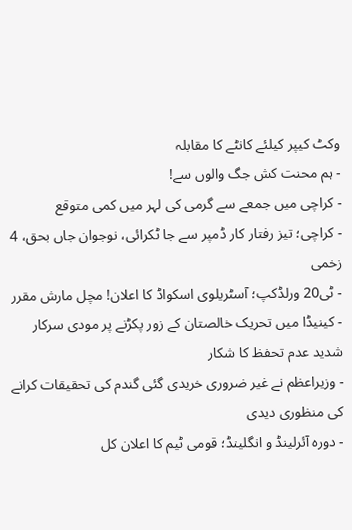وکٹ کیپر کیلئے کانٹے کا مقابلہ
- ہم محنت کش جگ والوں سے!
- کراچی میں جمعے سے گرمی کی لہر میں کمی متوقع
- کراچی؛ تیز رفتار کار ڈمپر سے جا ٹکرائی، نوجوان جاں بحق، 4 زخمی
- ٹی20 ورلڈکپ؛ آسٹریلوی اسکواڈ کا اعلان! مچل مارش مقرر
- کینیڈا میں تحریک خالصتان کے زور پکڑنے پر مودی سرکار شدید عدم تحفظ کا شکار
- وزیراعظم نے غیر ضروری خریدی گئی گندم کی تحقیقات کرانے کی منظوری دیدی
- دورہ آئرلینڈ و انگلینڈ؛ قومی ٹیم کا اعلان کل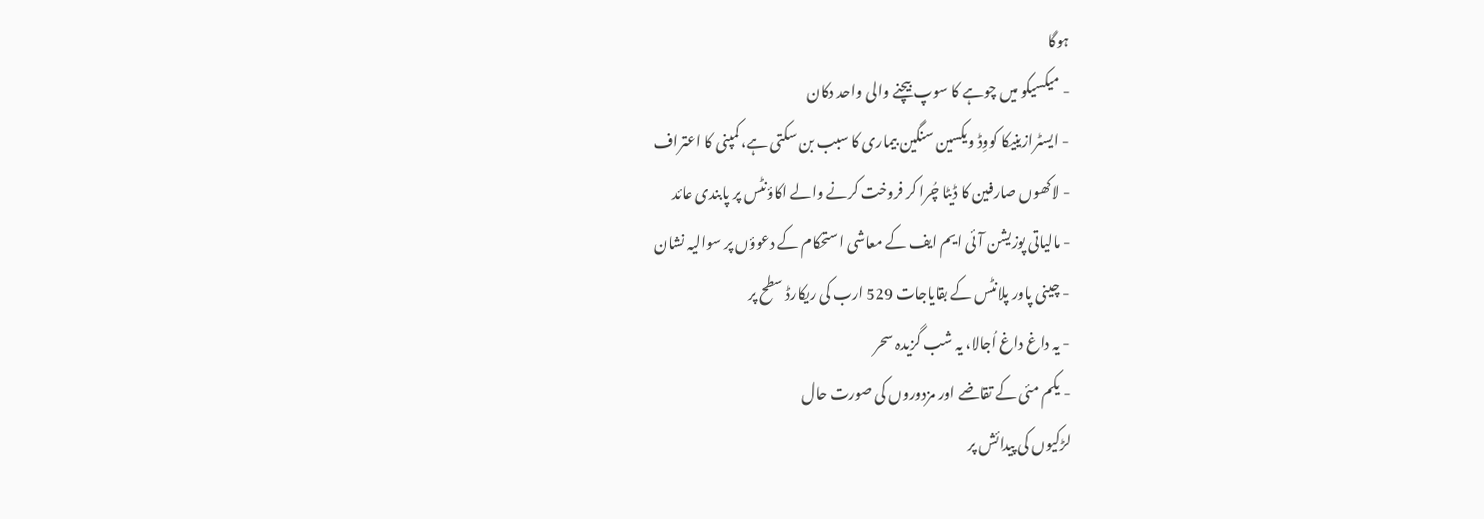ہوگا
- میکسیکو میں چوہے کا سوپ بیچنے والی واحد دکان
- ایسٹرازینیکا کووِڈ ویکسین سنگین بیماری کا سبب بن سکتی ہے، کمپنی کا اعتراف
- لاکھوں صارفین کا ڈیٹا چُرا کر فروخت کرنے والے اکاؤنٹس پر پابندی عائد
- مالیاتی پوزیشن آئی ایم ایف کے معاشی استحکام کے دعوؤں پر سوالیہ نشان
- چینی پاور پلانٹس کے بقایاجات 529 ارب کی ریکارڈ سطح پر
- یہ داغ داغ اُجالا، یہ شب گزیدہ سحر
- یکم مئی کے تقاضے اور مزدوروں کی صورت حال
لڑکیوں کی پیدائش پر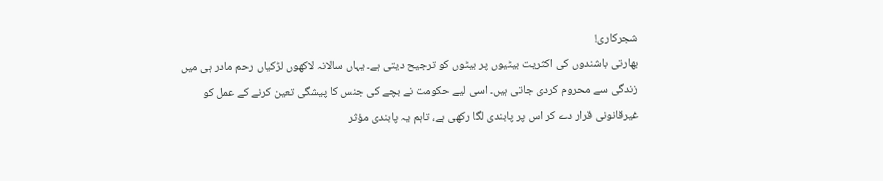شجرکاری!
بھارتی باشندوں کی اکثریت بیٹیوں پر بیٹوں کو ترجیح دیتی ہے۔ یہاں سالانہ لاکھوں لڑکیاں رحم مادر ہی میں زندگی سے محروم کردی جاتی ہیں۔ اسی لیے حکومت نے بچے کی جنس کا پیشگی تعین کرنے کے عمل کو غیرقانونی قرار دے کر اس پر پابندی لگا رکھی ہے، تاہم یہ پابندی مؤثر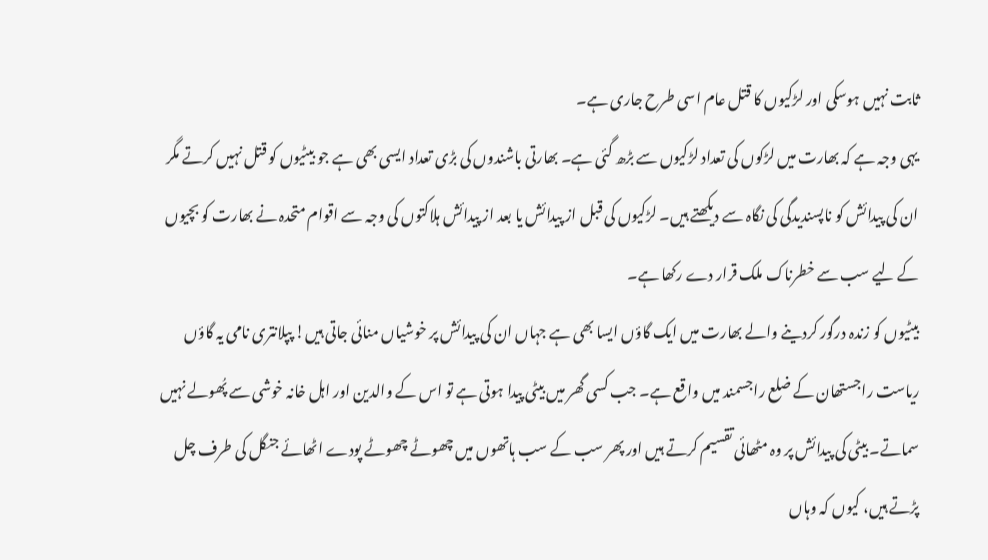ثابت نہیں ہوسکی اور لڑکیوں کا قتل عام اسی طرح جاری ہے۔
یہی وجہ ہے کہ بھارت میں لڑکوں کی تعداد لڑکیوں سے بڑھ گئی ہے۔ بھارتی باشندوں کی بڑی تعداد ایسی بھی ہے جو بیٹیوں کو قتل نہیں کرتے مگر ان کی پیدائش کو ناپسندیدگی کی نگاہ سے دیکھتے ہیں۔ لڑکیوں کی قبل از پیدائش یا بعد از پیدائش ہلاکتوں کی وجہ سے اقوام متحدہ نے بھارت کو بچیوں کے لیے سب سے خطرناک ملک قرار دے رکھا ہے۔
بیٹیوں کو زندہ درگور کردینے والے بھارت میں ایک گاؤں ایسا بھی ہے جہاں ان کی پیدائش پر خوشیاں منائی جاتی ہیں! پپلانتری نامی یہ گاؤں ریاست راجستھان کے ضلع راجسمند میں واقع ہے۔ جب کسی گھر میں بیٹی پیدا ہوتی ہے تو اس کے والدین اور اہل خانہ خوشی سے پُھولے نہیں سماتے۔ بیٹی کی پیدائش پر وہ مٹھائی تقسیم کرتے ہیں اور پھر سب کے سب ہاتھوں میں چھوٹے چھوٹے پودے اٹھائے جنگل کی طرف چل پڑتے ہیں، کیوں کہ وہاں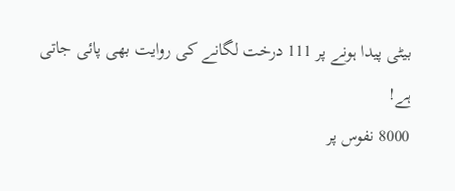بیٹی پیدا ہونے پر 111 درخت لگانے کی روایت بھی پائی جاتی ہے!
8000 نفوس پر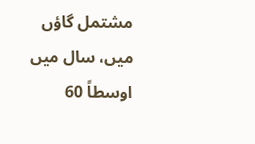مشتمل گاؤں میں، سال میں اوسطاً 60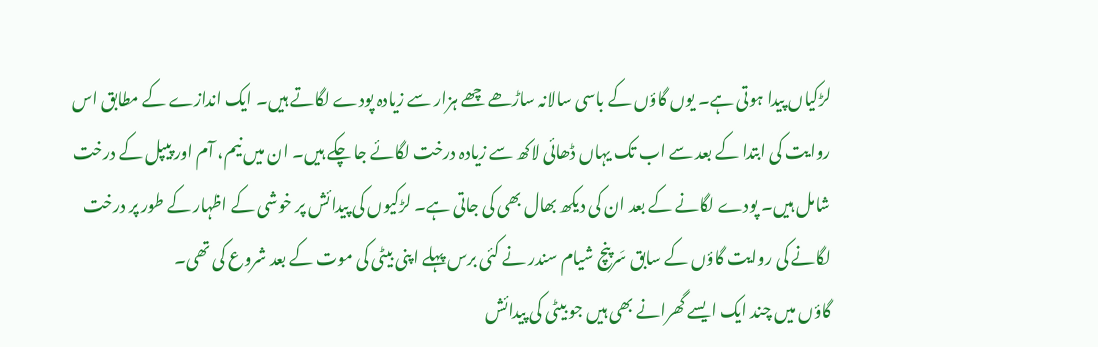لڑکیاں پیدا ہوتی ہے۔ یوں گاؤں کے باسی سالانہ ساڑھے چھے ہزار سے زیادہ پودے لگاتے ہیں۔ ایک اندازے کے مطابق اس روایت کی ابتدا کے بعد سے اب تک یہاں ڈھائی لاکھ سے زیادہ درخت لگائے جا چکے ہیں۔ ان میں نیم، آم اور پیپل کے درخت شامل ہیں۔ پودے لگانے کے بعد ان کی دیکھ بھال بھی کی جاتی ہے۔ لڑکیوں کی پیدائش پر خوشی کے اظہار کے طور پر درخت لگانے کی روایت گاؤں کے سابق سَرپنچ شیام سندر نے کئی برس پہلے اپنی بیٹی کی موت کے بعد شروع کی تھی۔
گاؤں میں چند ایک ایسے گھرانے بھی ہیں جو بیٹی کی پیدائش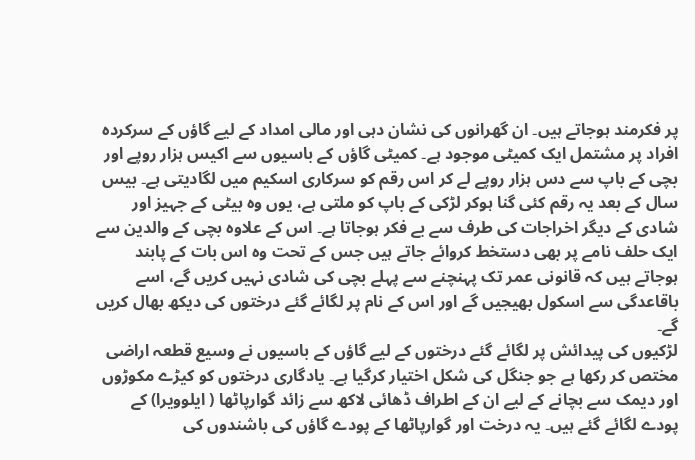پر فکرمند ہوجاتے ہیں۔ ان گھرانوں کی نشان دہی اور مالی امداد کے لیے گاؤں کے سرکردہ افراد پر مشتمل ایک کمیٹی موجود ہے۔ کمیٹی گاؤں کے باسیوں سے اکیس ہزار روپے اور بچی کے باپ سے دس ہزار روپے لے کر اس رقم کو سرکاری اسکیم میں لگادیتی ہے۔ بیس سال کے بعد یہ رقم کئی گنا ہوکر لڑکی کے باپ کو ملتی ہے، یوں وہ بیٹی کے جہیز اور شادی کے دیگر اخراجات کی طرف سے بے فکر ہوجاتا ہے۔ اس کے علاوہ بچی کے والدین سے ایک حلف نامے پر بھی دستخط کروائے جاتے ہیں جس کے تحت وہ اس بات کے پابند ہوجاتے ہیں کہ قانونی عمر تک پہنچنے سے پہلے بچی کی شادی نہیں کریں گے، اسے باقاعدگی سے اسکول بھیجیں گے اور اس کے نام پر لگائے گئے درختوں کی دیکھ بھال کریں گے۔
لڑکیوں کی پیدائش پر لگائے گئے درختوں کے لیے گاؤں کے باسیوں نے وسیع قطعہ اراضی مختص کر رکھا ہے جو جنگل کی شکل اختیار کرگیا ہے۔ یادگاری درختوں کو کیڑے مکوڑوں اور دیمک سے بچانے کے لیے ان کے اطراف ڈھائی لاکھ سے زائد گوارپاٹھا ( ایلوویرا) کے پودے لگائے گئے ہیں۔ یہ درخت اور گوارپاٹھا کے پودے گاؤں کی باشندوں کی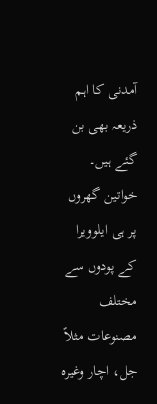آمدنی کا اہم ذریعہ بھی بن گئے ہیں۔ خواتین گھروں پر ہی ایلوویرا کے پودوں سے مختلف مصنوعات مثلاً جل، اچار وغیرہ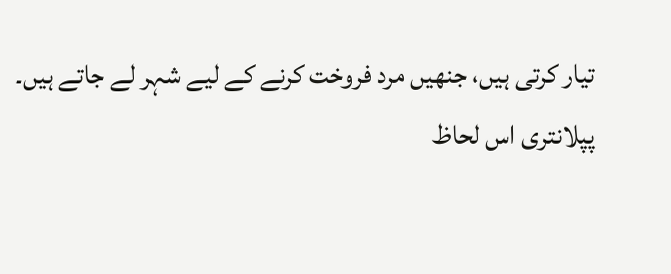تیار کرتی ہیں، جنھیں مرد فروخت کرنے کے لیے شہر لے جاتے ہیں۔
پپلانتری اس لحاظ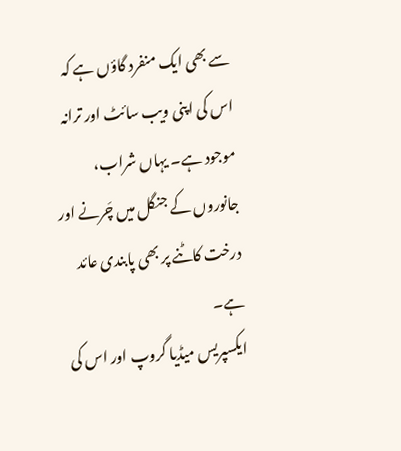سے بھی ایک منفرد گاؤں ہے کہ اس کی اپنی ویب سائٹ اور ترانہ موجود ہے۔ یہاں شراب، جانوروں کے جنگل میں چَرنے اور درخت کاٹنے پر بھی پابندی عائد ہے۔
ایکسپریس میڈیا گروپ اور اس کی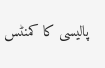پالیسی کا کمنٹس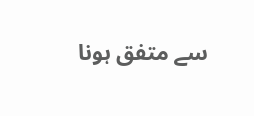سے متفق ہونا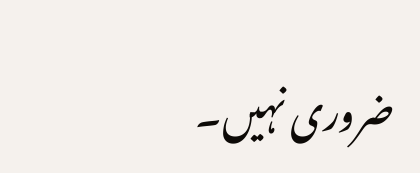ضروری نہیں۔